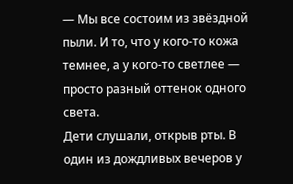— Мы все состоим из звёздной пыли. И то, что у кого-то кожа темнее, а у кого-то светлее — просто разный оттенок одного света.
Дети слушали, открыв рты. В один из дождливых вечеров у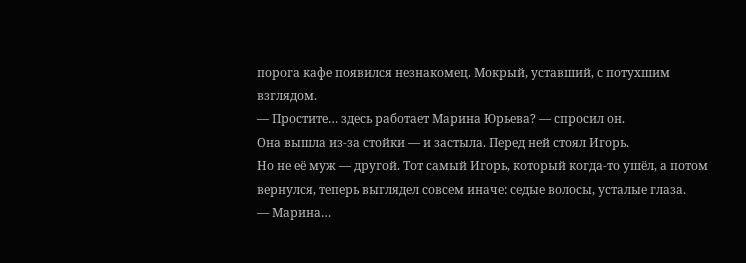порога кафе появился незнакомец. Мокрый, уставший, с потухшим взглядом.
— Простите… здесь работает Марина Юрьева? — спросил он.
Она вышла из-за стойки — и застыла. Перед ней стоял Игорь.
Но не её муж — другой. Тот самый Игорь, который когда-то ушёл, а потом вернулся, теперь выглядел совсем иначе: седые волосы, усталые глаза.
— Марина…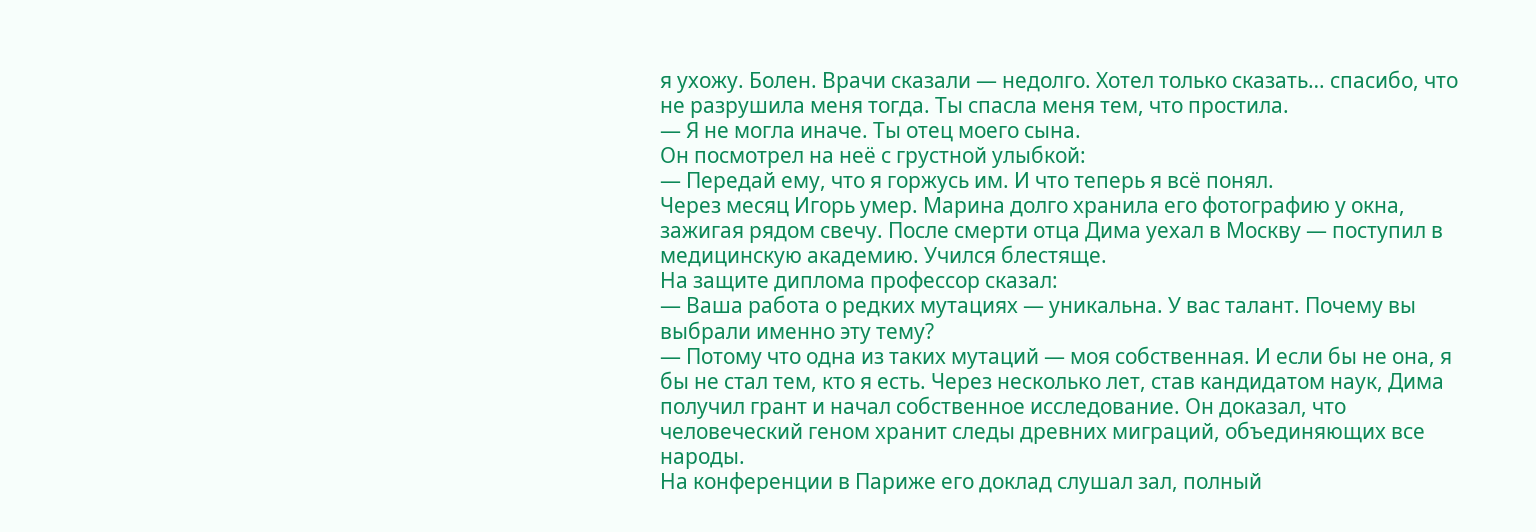я ухожу. Болен. Врачи сказали — недолго. Хотел только сказать… спасибо, что не разрушила меня тогда. Ты спасла меня тем, что простила.
— Я не могла иначе. Ты отец моего сына.
Он посмотрел на неё с грустной улыбкой:
— Передай ему, что я горжусь им. И что теперь я всё понял.
Через месяц Игорь умер. Марина долго хранила его фотографию у окна, зажигая рядом свечу. После смерти отца Дима уехал в Москву — поступил в медицинскую академию. Учился блестяще.
На защите диплома профессор сказал:
— Ваша работа о редких мутациях — уникальна. У вас талант. Почему вы выбрали именно эту тему?
— Потому что одна из таких мутаций — моя собственная. И если бы не она, я бы не стал тем, кто я есть. Через несколько лет, став кандидатом наук, Дима получил грант и начал собственное исследование. Он доказал, что человеческий геном хранит следы древних миграций, объединяющих все народы.
На конференции в Париже его доклад слушал зал, полный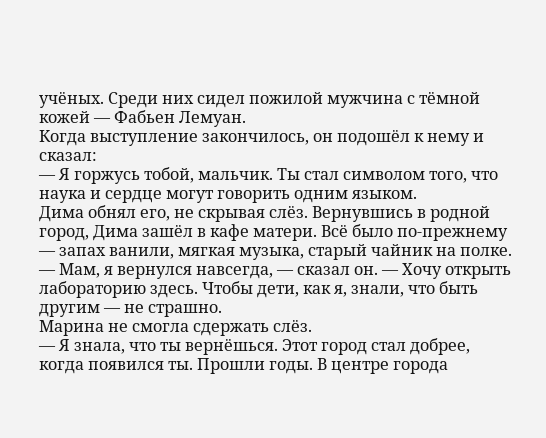учёных. Среди них сидел пожилой мужчина с тёмной кожей — Фабьен Лемуан.
Когда выступление закончилось, он подошёл к нему и сказал:
— Я горжусь тобой, мальчик. Ты стал символом того, что наука и сердце могут говорить одним языком.
Дима обнял его, не скрывая слёз. Вернувшись в родной город, Дима зашёл в кафе матери. Всё было по-прежнему — запах ванили, мягкая музыка, старый чайник на полке.
— Мам, я вернулся навсегда, — сказал он. — Хочу открыть лабораторию здесь. Чтобы дети, как я, знали, что быть другим — не страшно.
Марина не смогла сдержать слёз.
— Я знала, что ты вернёшься. Этот город стал добрее, когда появился ты. Прошли годы. В центре города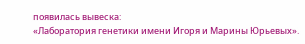появилась вывеска:
«Лаборатория генетики имени Игоря и Марины Юрьевых».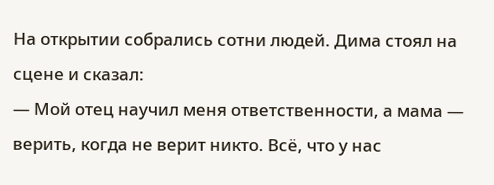На открытии собрались сотни людей. Дима стоял на сцене и сказал:
— Мой отец научил меня ответственности, а мама — верить, когда не верит никто. Всё, что у нас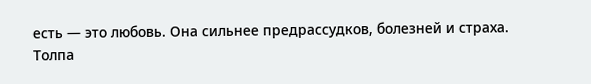есть — это любовь. Она сильнее предрассудков, болезней и страха.
Толпа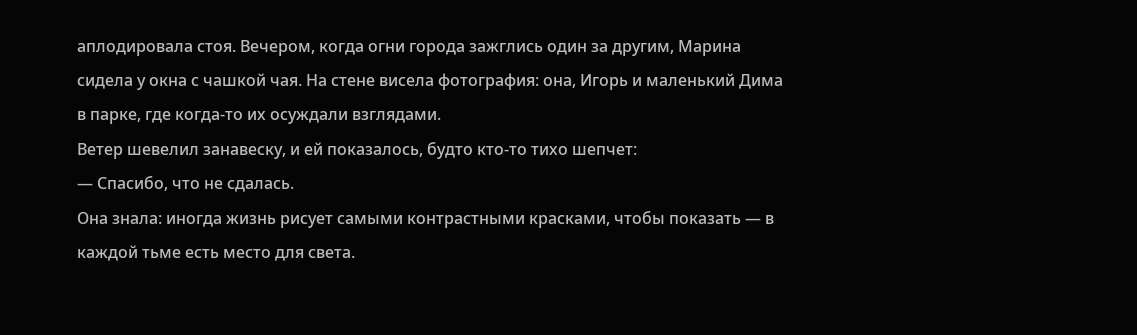аплодировала стоя. Вечером, когда огни города зажглись один за другим, Марина сидела у окна с чашкой чая. На стене висела фотография: она, Игорь и маленький Дима в парке, где когда-то их осуждали взглядами.
Ветер шевелил занавеску, и ей показалось, будто кто-то тихо шепчет:
— Спасибо, что не сдалась.
Она знала: иногда жизнь рисует самыми контрастными красками, чтобы показать — в каждой тьме есть место для света.